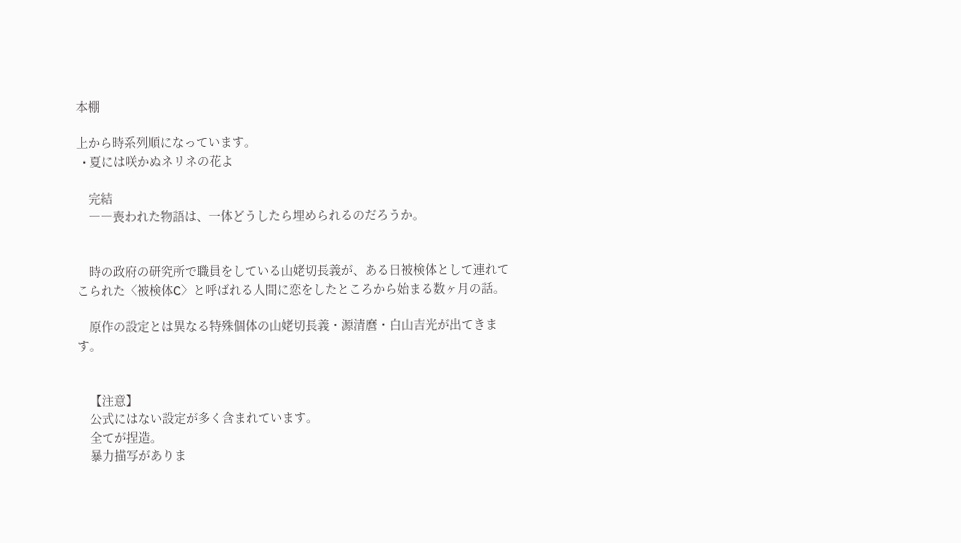本棚

上から時系列順になっています。
  • 夏には咲かぬネリネの花よ

    完結
    ――喪われた物語は、一体どうしたら埋められるのだろうか。


    時の政府の研究所で職員をしている山姥切長義が、ある日被検体として連れてこられた〈被検体C〉と呼ばれる人間に恋をしたところから始まる数ヶ月の話。

    原作の設定とは異なる特殊個体の山姥切長義・源清麿・白山吉光が出てきます。


    【注意】
    公式にはない設定が多く含まれています。
    全てが捏造。
    暴力描写がありま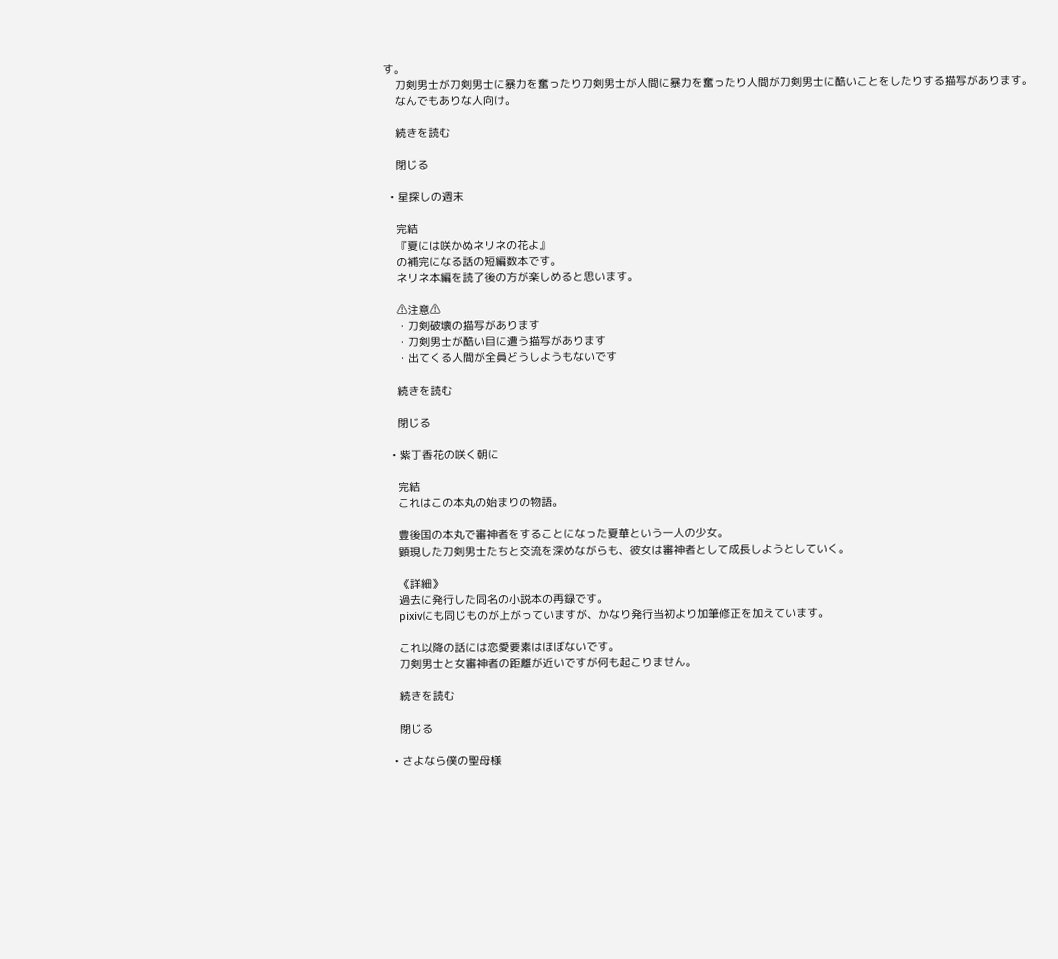す。
    刀剣男士が刀剣男士に暴力を奮ったり刀剣男士が人間に暴力を奮ったり人間が刀剣男士に酷いことをしたりする描写があります。
    なんでもありな人向け。

    続きを読む

    閉じる

  • 星探しの週末

    完結
    『夏には咲かぬネリネの花よ』
    の補完になる話の短編数本です。
    ネリネ本編を読了後の方が楽しめると思います。

    ⚠注意⚠
    ・刀剣破壊の描写があります
    ・刀剣男士が酷い目に遭う描写があります
    ・出てくる人間が全員どうしようもないです

    続きを読む

    閉じる

  • 紫丁香花の咲く朝に

    完結
    これはこの本丸の始まりの物語。

    豊後国の本丸で審神者をすることになった夏華という一人の少女。
    顕現した刀剣男士たちと交流を深めながらも、彼女は審神者として成長しようとしていく。

    《詳細》
    過去に発行した同名の小説本の再録です。
    pixivにも同じものが上がっていますが、かなり発行当初より加筆修正を加えています。

    これ以降の話には恋愛要素はほぼないです。
    刀剣男士と女審神者の距離が近いですが何も起こりません。

    続きを読む

    閉じる

  • さよなら僕の聖母様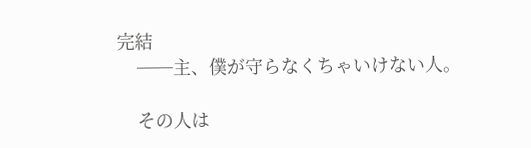完結
    ──主、僕が守らなくちゃいけない人。

    その人は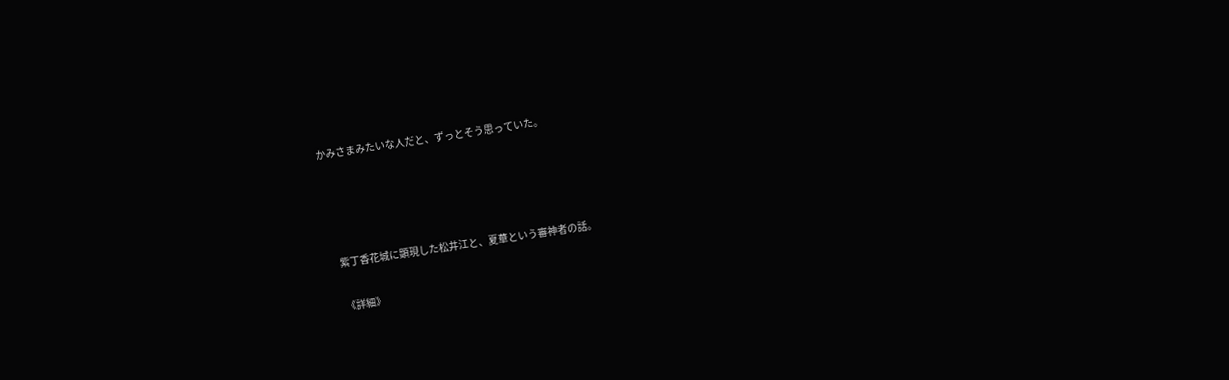かみさまみたいな人だと、ずっとそう思っていた。




    紫丁香花城に顕現した松井江と、夏華という審神者の話。

    《詳細》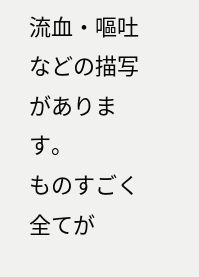流血・嘔吐などの描写があります。
ものすごく全てが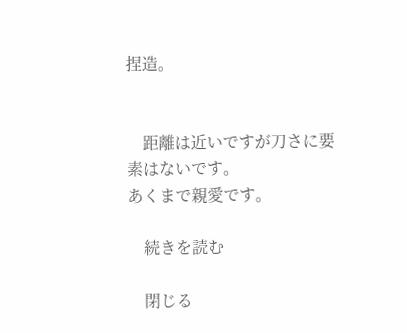捏造。


    距離は近いですが刀さに要素はないです。
あくまで親愛です。

    続きを読む

    閉じる